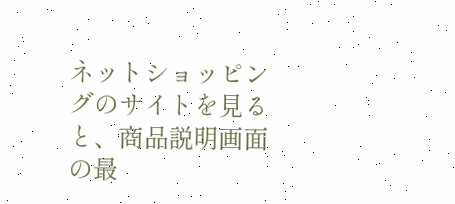ネットショッピングのサイトを見ると、商品説明画面の最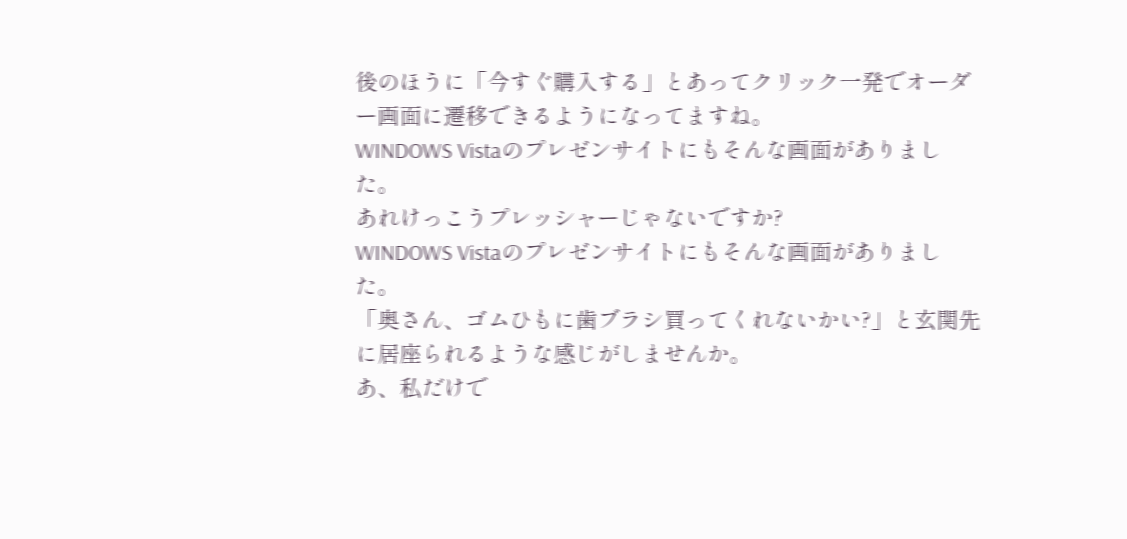後のほうに「今すぐ購入する」とあってクリック一発でオーダー画面に遷移できるようになってますね。
WINDOWS Vistaのプレゼンサイトにもそんな画面がありました。
あれけっこうプレッシャーじゃないですか?
WINDOWS Vistaのプレゼンサイトにもそんな画面がありました。
「奥さん、ゴムひもに歯ブラシ買ってくれないかい?」と玄関先に居座られるような感じがしませんか。
あ、私だけで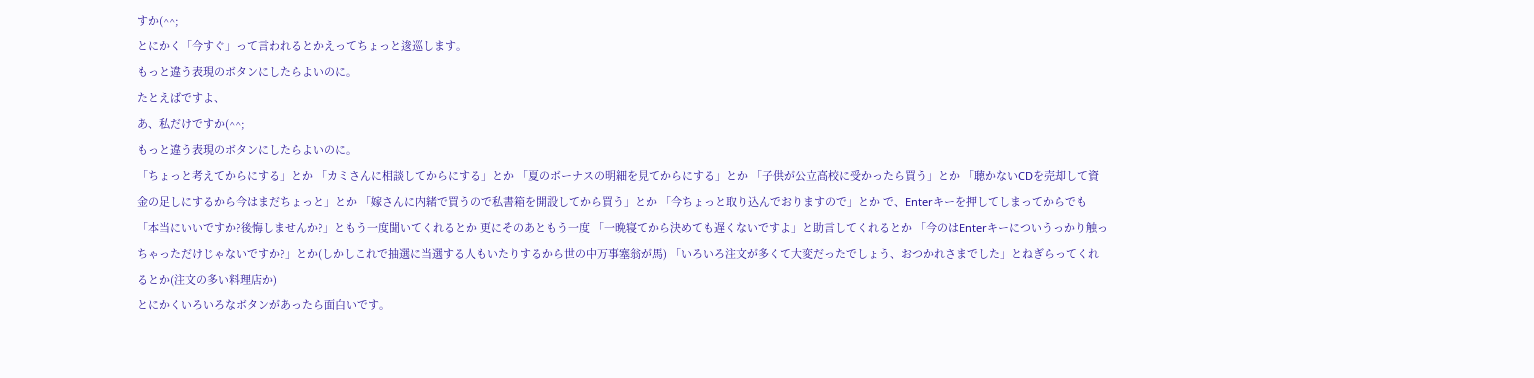すか(^^;
とにかく「今すぐ」って言われるとかえってちょっと逡巡します。
もっと違う表現のボタンにしたらよいのに。
たとえばですよ、
あ、私だけですか(^^;
もっと違う表現のボタンにしたらよいのに。
「ちょっと考えてからにする」とか 「カミさんに相談してからにする」とか 「夏のボーナスの明細を見てからにする」とか 「子供が公立高校に受かったら買う」とか 「聴かないCDを売却して資金の足しにするから今はまだちょっと」とか 「嫁さんに内緒で買うので私書箱を開設してから買う」とか 「今ちょっと取り込んでおりますので」とか で、Enterキーを押してしまってからでも 「本当にいいですか?後悔しませんか?」ともう一度聞いてくれるとか 更にそのあともう一度 「一晩寝てから決めても遅くないですよ」と助言してくれるとか 「今のはEnterキーについうっかり触っちゃっただけじゃないですか?」とか(しかしこれで抽選に当選する人もいたりするから世の中万事塞翁が馬) 「いろいろ注文が多くて大変だったでしょう、おつかれさまでした」とねぎらってくれるとか(注文の多い料理店か)
とにかくいろいろなボタンがあったら面白いです。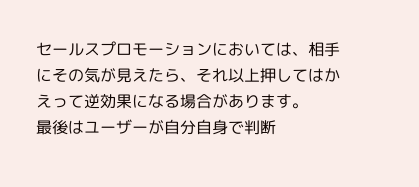セールスプロモーションにおいては、相手にその気が見えたら、それ以上押してはかえって逆効果になる場合があります。
最後はユーザーが自分自身で判断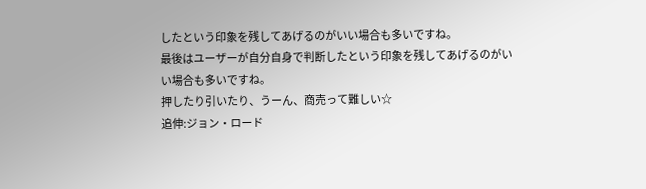したという印象を残してあげるのがいい場合も多いですね。
最後はユーザーが自分自身で判断したという印象を残してあげるのがいい場合も多いですね。
押したり引いたり、うーん、商売って難しい☆
追伸:ジョン・ロード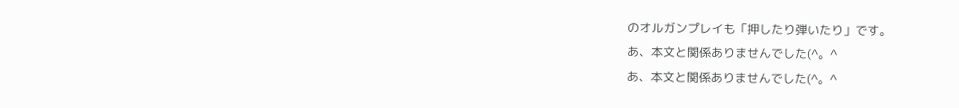のオルガンプレイも「押したり弾いたり」です。
あ、本文と関係ありませんでした(^。^
あ、本文と関係ありませんでした(^。^